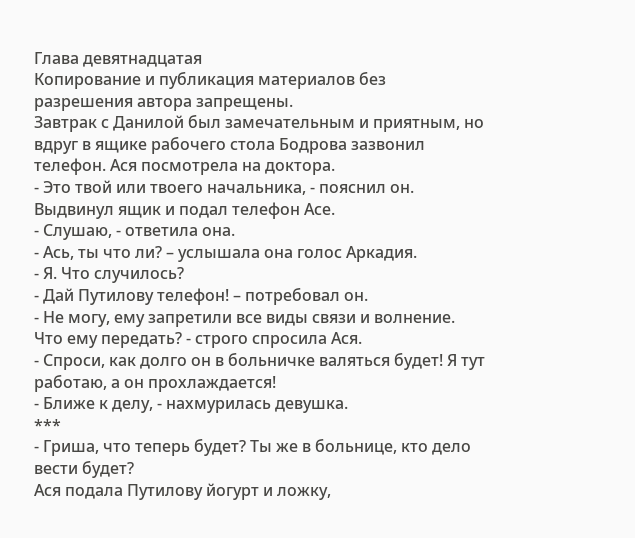Глава девятнадцатая
Копирование и публикация материалов без разрешения автора запрещены.
Завтрак с Данилой был замечательным и приятным, но вдруг в ящике рабочего стола Бодрова зазвонил телефон. Ася посмотрела на доктора.
- Это твой или твоего начальника, - пояснил он.
Выдвинул ящик и подал телефон Асе.
- Слушаю, - ответила она.
- Ась, ты что ли? – услышала она голос Аркадия.
- Я. Что случилось?
- Дай Путилову телефон! – потребовал он.
- Не могу, ему запретили все виды связи и волнение. Что ему передать? - строго спросила Ася.
- Спроси, как долго он в больничке валяться будет! Я тут работаю, а он прохлаждается!
- Ближе к делу, - нахмурилась девушка.
***
- Гриша, что теперь будет? Ты же в больнице, кто дело вести будет?
Ася подала Путилову йогурт и ложку,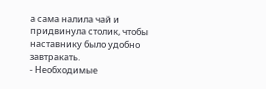а сама налила чай и придвинула столик, чтобы наставнику было удобно завтракать.
- Необходимые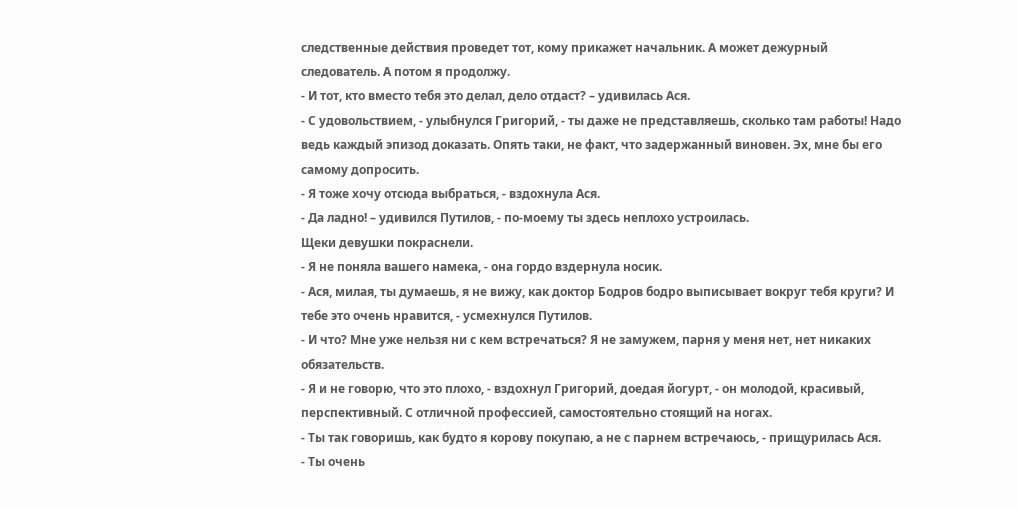следственные действия проведет тот, кому прикажет начальник. А может дежурный следователь. А потом я продолжу.
- И тот, кто вместо тебя это делал, дело отдаст? – удивилась Ася.
- С удовольствием, - улыбнулся Григорий, - ты даже не представляешь, сколько там работы! Надо ведь каждый эпизод доказать. Опять таки, не факт, что задержанный виновен. Эх, мне бы его самому допросить.
- Я тоже хочу отсюда выбраться, - вздохнула Ася.
- Да ладно! – удивился Путилов, - по-моему ты здесь неплохо устроилась.
Щеки девушки покраснели.
- Я не поняла вашего намека, - она гордо вздернула носик.
- Ася, милая, ты думаешь, я не вижу, как доктор Бодров бодро выписывает вокруг тебя круги? И тебе это очень нравится, - усмехнулся Путилов.
- И что? Мне уже нельзя ни с кем встречаться? Я не замужем, парня у меня нет, нет никаких обязательств.
- Я и не говорю, что это плохо, - вздохнул Григорий, доедая йогурт, - он молодой, красивый, перспективный. С отличной профессией, самостоятельно стоящий на ногах.
- Ты так говоришь, как будто я корову покупаю, а не с парнем встречаюсь, - прищурилась Ася.
- Ты очень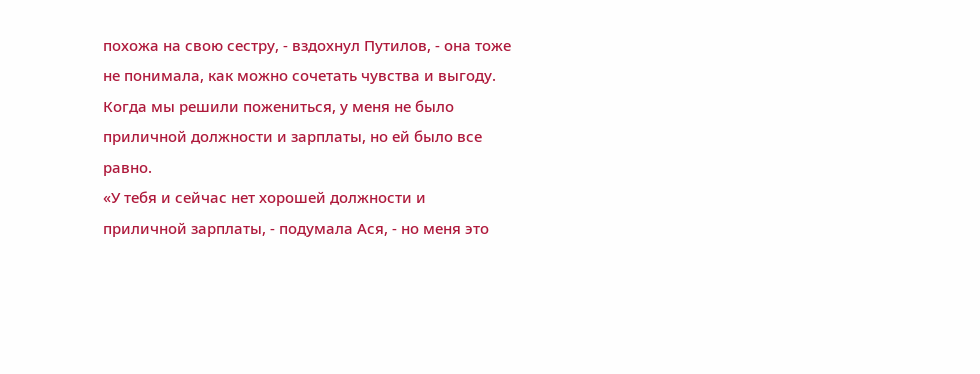похожа на свою сестру, - вздохнул Путилов, - она тоже не понимала, как можно сочетать чувства и выгоду. Когда мы решили пожениться, у меня не было приличной должности и зарплаты, но ей было все равно.
«У тебя и сейчас нет хорошей должности и приличной зарплаты, - подумала Ася, - но меня это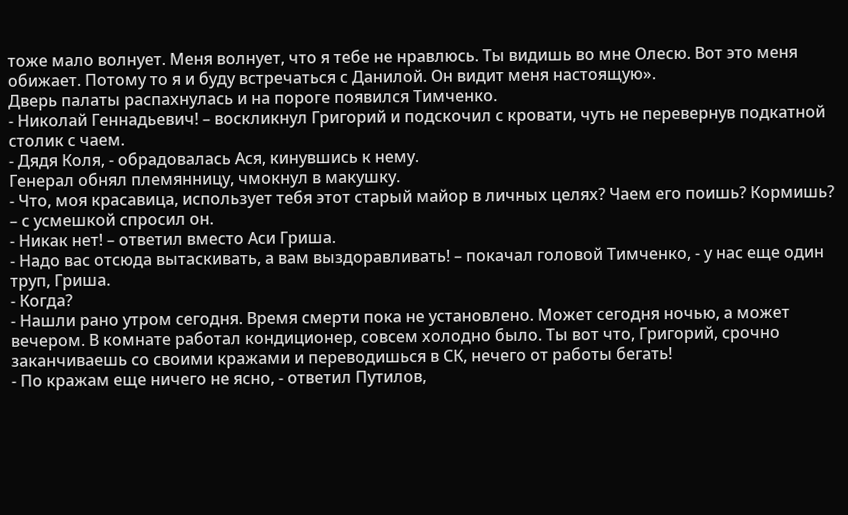тоже мало волнует. Меня волнует, что я тебе не нравлюсь. Ты видишь во мне Олесю. Вот это меня обижает. Потому то я и буду встречаться с Данилой. Он видит меня настоящую».
Дверь палаты распахнулась и на пороге появился Тимченко.
- Николай Геннадьевич! – воскликнул Григорий и подскочил с кровати, чуть не перевернув подкатной столик с чаем.
- Дядя Коля, - обрадовалась Ася, кинувшись к нему.
Генерал обнял племянницу, чмокнул в макушку.
- Что, моя красавица, использует тебя этот старый майор в личных целях? Чаем его поишь? Кормишь? – с усмешкой спросил он.
- Никак нет! – ответил вместо Аси Гриша.
- Надо вас отсюда вытаскивать, а вам выздоравливать! – покачал головой Тимченко, - у нас еще один труп, Гриша.
- Когда?
- Нашли рано утром сегодня. Время смерти пока не установлено. Может сегодня ночью, а может вечером. В комнате работал кондиционер, совсем холодно было. Ты вот что, Григорий, срочно заканчиваешь со своими кражами и переводишься в СК, нечего от работы бегать!
- По кражам еще ничего не ясно, - ответил Путилов,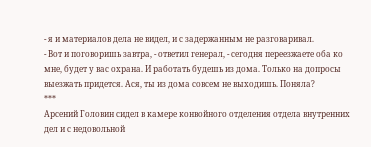- я и материалов дела не видел, и с задержанным не разговаривал.
- Вот и поговоришь завтра, - ответил генерал, - сегодня переезжаете оба ко мне, будет у вас охрана. И работать будешь из дома. Только на допросы выезжать придется. Ася, ты из дома совсем не выходишь. Поняла?
***
Арсений Головин сидел в камере конвойного отделения отдела внутренних дел и с недовольной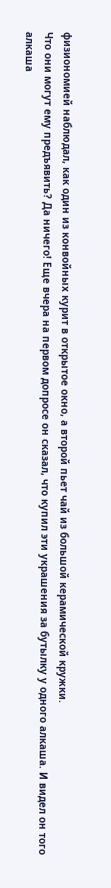физиономией наблюдал, как один из конвойных курит в открытое окно, а второй пьет чай из большой керамической кружки.
Что они могут ему предъявить? Да ничего! Еще вчера на первом допросе он сказал, что купил эти украшения за бутылку у одного алкаша. И видел он того алкаша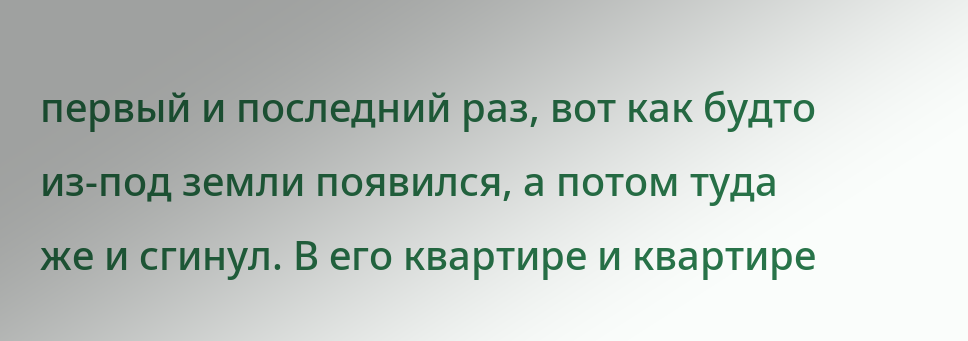первый и последний раз, вот как будто из-под земли появился, а потом туда же и сгинул. В его квартире и квартире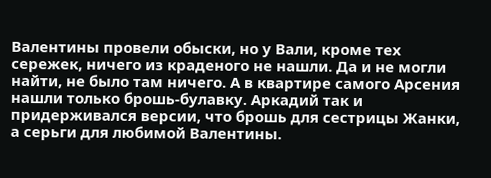Валентины провели обыски, но у Вали, кроме тех сережек, ничего из краденого не нашли. Да и не могли найти, не было там ничего. А в квартире самого Арсения нашли только брошь-булавку. Аркадий так и придерживался версии, что брошь для сестрицы Жанки, а серьги для любимой Валентины.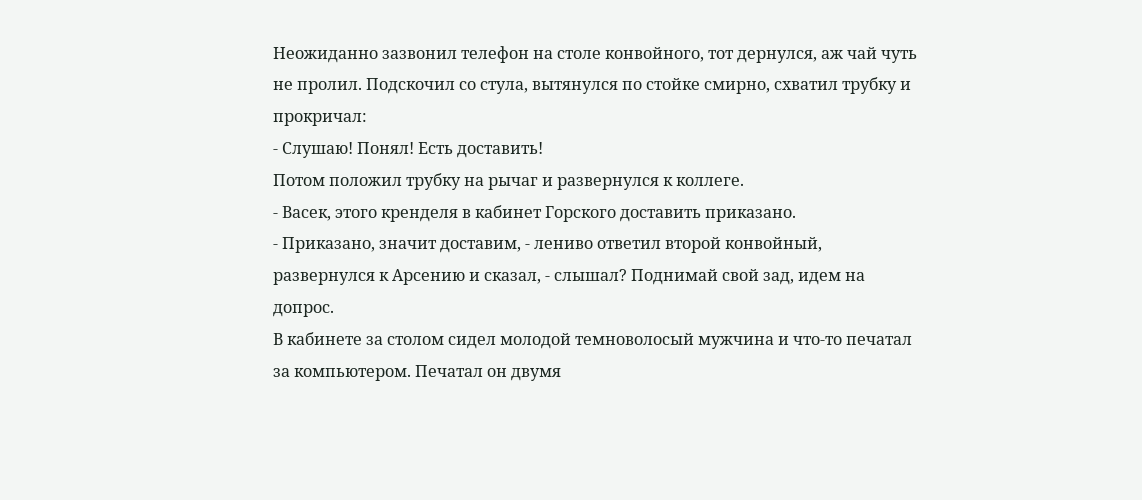Неожиданно зазвонил телефон на столе конвойного, тот дернулся, аж чай чуть не пролил. Подскочил со стула, вытянулся по стойке смирно, схватил трубку и прокричал:
- Слушаю! Понял! Есть доставить!
Потом положил трубку на рычаг и развернулся к коллеге.
- Васек, этого кренделя в кабинет Горского доставить приказано.
- Приказано, значит доставим, - лениво ответил второй конвойный, развернулся к Арсению и сказал, - слышал? Поднимай свой зад, идем на допрос.
В кабинете за столом сидел молодой темноволосый мужчина и что-то печатал за компьютером. Печатал он двумя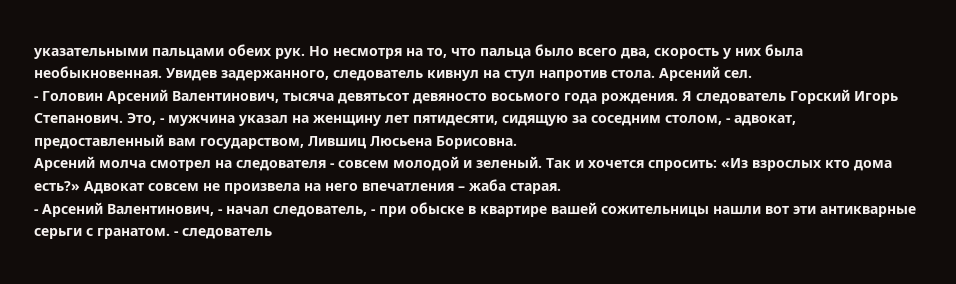указательными пальцами обеих рук. Но несмотря на то, что пальца было всего два, скорость у них была необыкновенная. Увидев задержанного, следователь кивнул на стул напротив стола. Арсений сел.
- Головин Арсений Валентинович, тысяча девятьсот девяносто восьмого года рождения. Я следователь Горский Игорь Степанович. Это, - мужчина указал на женщину лет пятидесяти, сидящую за соседним столом, - адвокат, предоставленный вам государством, Лившиц Люсьена Борисовна.
Арсений молча смотрел на следователя - совсем молодой и зеленый. Так и хочется спросить: «Из взрослых кто дома есть?» Адвокат совсем не произвела на него впечатления – жаба старая.
- Арсений Валентинович, - начал следователь, - при обыске в квартире вашей сожительницы нашли вот эти антикварные серьги с гранатом. - следователь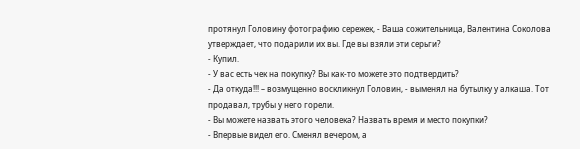протянул Головину фотографию сережек, - Ваша сожительница, Валентина Соколова утверждает, что подарили их вы. Где вы взяли эти серьги?
- Купил.
- У вас есть чек на покупку? Вы как-то можете это подтвердить?
- Да откуда!!! – возмущенно воскликнул Головин, - выменял на бутылку у алкаша. Тот продавал, трубы у него горели.
- Вы можете назвать этого человека? Назвать время и место покупки?
- Впервые видел его. Сменял вечером, а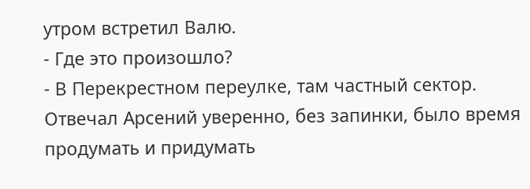утром встретил Валю.
- Где это произошло?
- В Перекрестном переулке, там частный сектор.
Отвечал Арсений уверенно, без запинки, было время продумать и придумать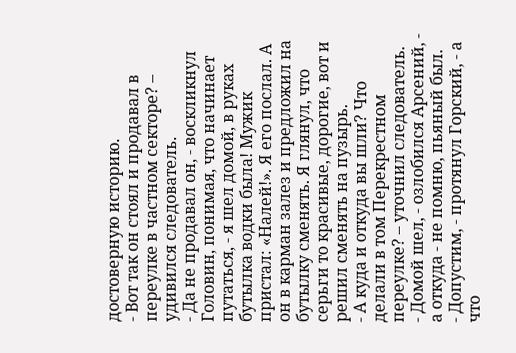достоверную историю.
- Вот так он стоял и продавал в переулке в частном секторе? – удивился следователь.
- Да не продавал он, - воскликнул Головин, понимая, что начинает путаться, - я шел домой, в руках бутылка водки была! Мужик пристал: «Налей!». Я его послал. А он в карман залез и предложил на бутылку сменять. Я глянул, что серьги то красивые, дорогие, вот и решил сменять на пузырь.
- А куда и откуда вы шли? Что делали в том Перекрестном переулке? – уточнил следователь.
- Домой шел, - озлобился Арсений, - а откуда - не помню, пьяный был.
- Допустим, - протянул Горский, - а что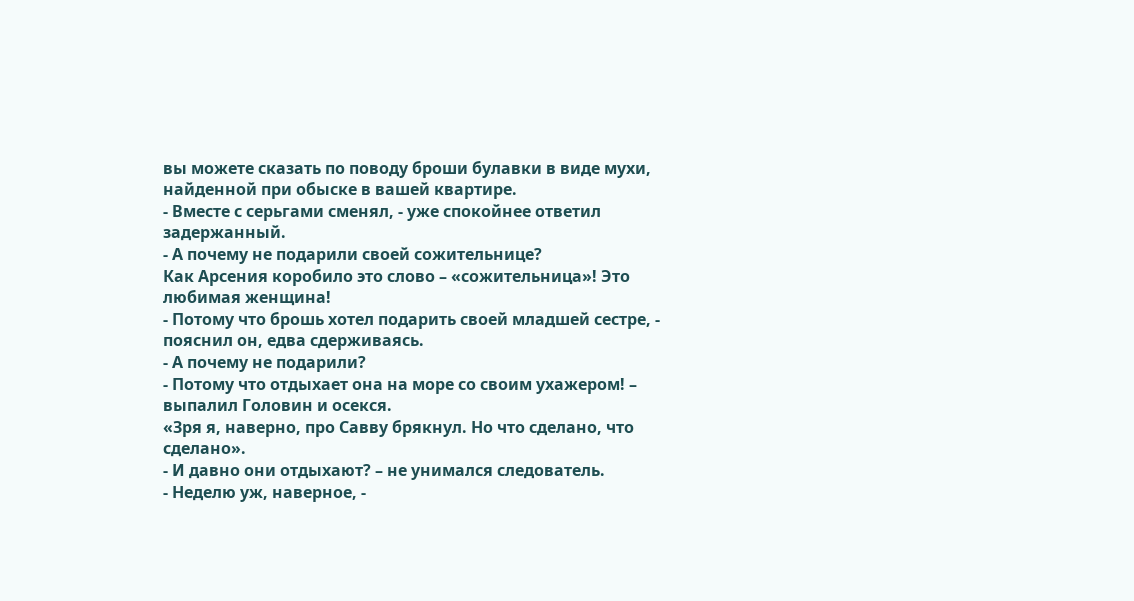вы можете сказать по поводу броши булавки в виде мухи, найденной при обыске в вашей квартире.
- Вместе с серьгами сменял, - уже спокойнее ответил задержанный.
- А почему не подарили своей сожительнице?
Как Арсения коробило это слово – «сожительница»! Это любимая женщина!
- Потому что брошь хотел подарить своей младшей сестре, - пояснил он, едва сдерживаясь.
- А почему не подарили?
- Потому что отдыхает она на море со своим ухажером! – выпалил Головин и осекся.
«Зря я, наверно, про Савву брякнул. Но что сделано, что сделано».
- И давно они отдыхают? – не унимался следователь.
- Неделю уж, наверное, -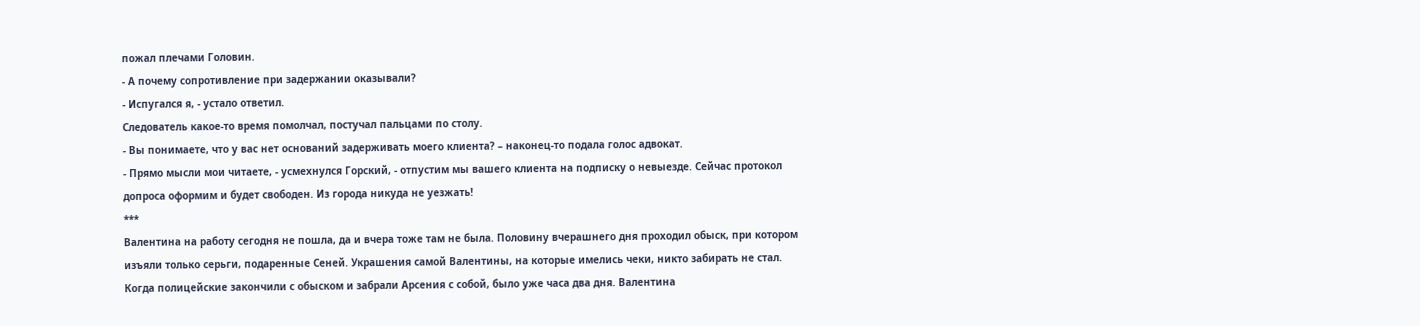пожал плечами Головин.
- А почему сопротивление при задержании оказывали?
- Испугался я, - устало ответил.
Следователь какое-то время помолчал, постучал пальцами по столу.
- Вы понимаете, что у вас нет оснований задерживать моего клиента? – наконец-то подала голос адвокат.
- Прямо мысли мои читаете, - усмехнулся Горский, - отпустим мы вашего клиента на подписку о невыезде. Сейчас протокол допроса оформим и будет свободен. Из города никуда не уезжать!
***
Валентина на работу сегодня не пошла, да и вчера тоже там не была. Половину вчерашнего дня проходил обыск, при котором изъяли только серьги, подаренные Сеней. Украшения самой Валентины, на которые имелись чеки, никто забирать не стал. Когда полицейские закончили с обыском и забрали Арсения с собой, было уже часа два дня. Валентина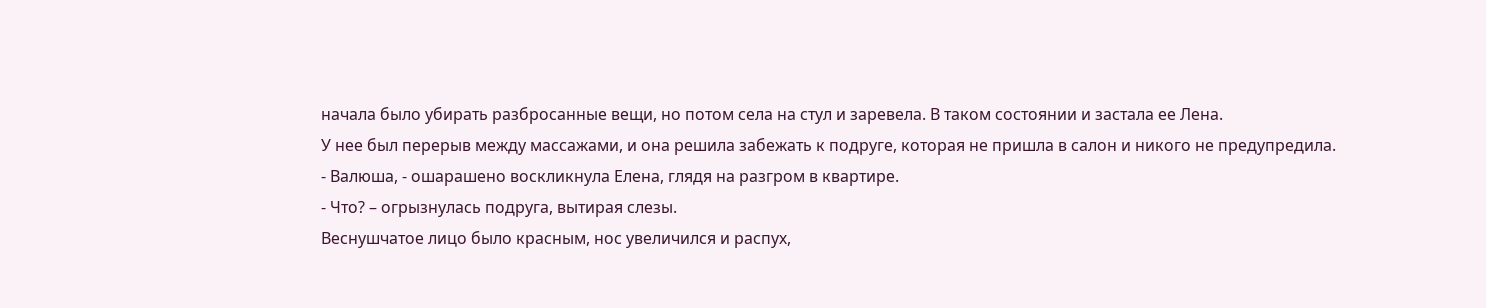начала было убирать разбросанные вещи, но потом села на стул и заревела. В таком состоянии и застала ее Лена.
У нее был перерыв между массажами, и она решила забежать к подруге, которая не пришла в салон и никого не предупредила.
- Валюша, - ошарашено воскликнула Елена, глядя на разгром в квартире.
- Что? – огрызнулась подруга, вытирая слезы.
Веснушчатое лицо было красным, нос увеличился и распух,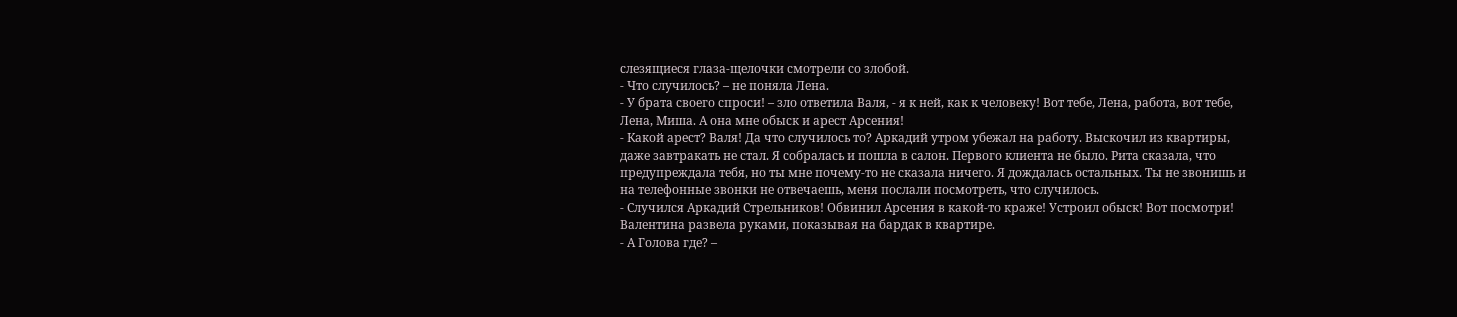слезящиеся глаза-щелочки смотрели со злобой.
- Что случилось? – не поняла Лена.
- У брата своего спроси! – зло ответила Валя, - я к ней, как к человеку! Вот тебе, Лена, работа, вот тебе, Лена, Миша. А она мне обыск и арест Арсения!
- Какой арест? Валя! Да что случилось то? Аркадий утром убежал на работу. Выскочил из квартиры, даже завтракать не стал. Я собралась и пошла в салон. Первого клиента не было. Рита сказала, что предупреждала тебя, но ты мне почему-то не сказала ничего. Я дождалась остальных. Ты не звонишь и на телефонные звонки не отвечаешь, меня послали посмотреть, что случилось.
- Случился Аркадий Стрельников! Обвинил Арсения в какой-то краже! Устроил обыск! Вот посмотри!
Валентина развела руками, показывая на бардак в квартире.
- А Голова где? –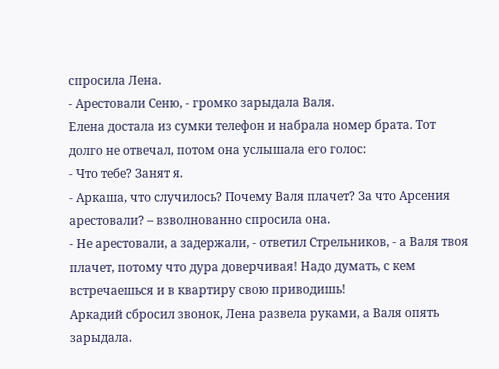спросила Лена.
- Арестовали Сеню, - громко зарыдала Валя.
Елена достала из сумки телефон и набрала номер брата. Тот долго не отвечал, потом она услышала его голос:
- Что тебе? Занят я.
- Аркаша, что случилось? Почему Валя плачет? За что Арсения арестовали? – взволнованно спросила она.
- Не арестовали, а задержали, - ответил Стрельников, - а Валя твоя плачет, потому что дура доверчивая! Надо думать, с кем встречаешься и в квартиру свою приводишь!
Аркадий сбросил звонок, Лена развела руками, а Валя опять зарыдала.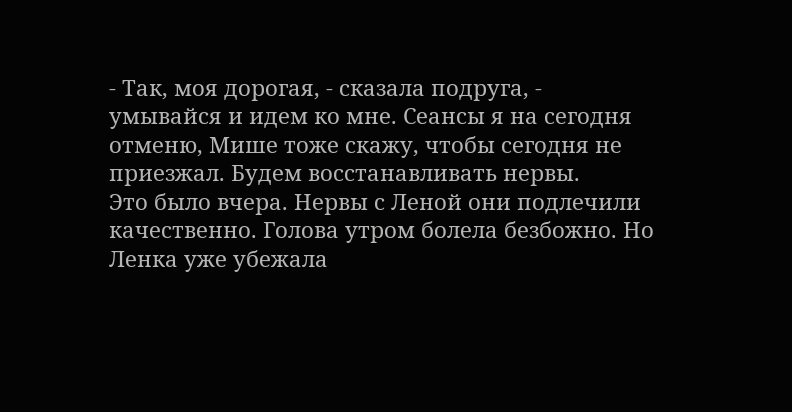- Так, моя дорогая, - сказала подруга, - умывайся и идем ко мне. Сеансы я на сегодня отменю, Мише тоже скажу, чтобы сегодня не приезжал. Будем восстанавливать нервы.
Это было вчера. Нервы с Леной они подлечили качественно. Голова утром болела безбожно. Но Ленка уже убежала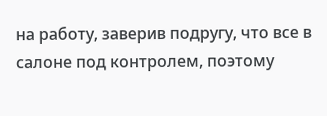на работу, заверив подругу, что все в салоне под контролем, поэтому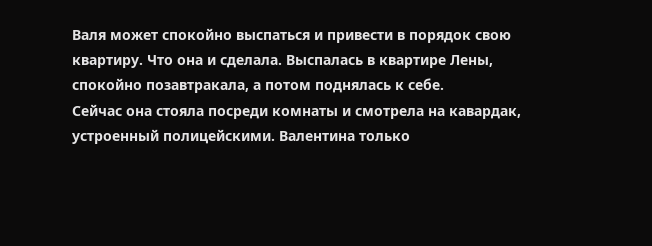Валя может спокойно выспаться и привести в порядок свою квартиру. Что она и сделала. Выспалась в квартире Лены, спокойно позавтракала, а потом поднялась к себе.
Сейчас она стояла посреди комнаты и смотрела на кавардак, устроенный полицейскими. Валентина только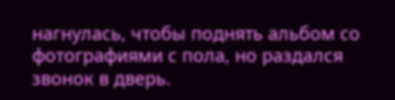нагнулась, чтобы поднять альбом со фотографиями с пола, но раздался звонок в дверь.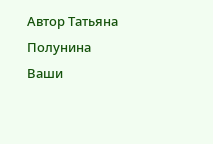Автор Татьяна Полунина
Ваши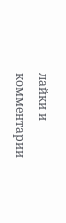лайки и комментарии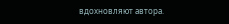вдохновляют автора.